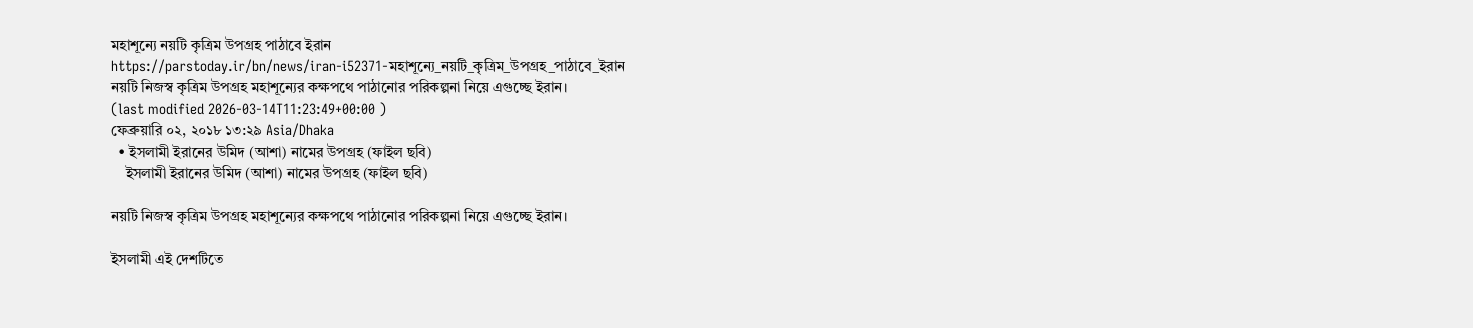মহাশূন্যে নয়টি কৃত্রিম উপগ্রহ পাঠাবে ইরান
https://parstoday.ir/bn/news/iran-i52371-মহাশূন্যে_নয়টি_কৃত্রিম_উপগ্রহ_পাঠাবে_ইরান
নয়টি নিজস্ব কৃত্রিম উপগ্রহ মহাশূন্যের কক্ষপথে পাঠানোর পরিকল্পনা নিয়ে এগুচ্ছে ইরান।
(last modified 2026-03-14T11:23:49+00:00 )
ফেব্রুয়ারি ০২, ২০১৮ ১৩:২৯ Asia/Dhaka
  • ইসলামী ইরানের উমিদ (আশা) নামের উপগ্রহ (ফাইল ছবি)
    ইসলামী ইরানের উমিদ (আশা) নামের উপগ্রহ (ফাইল ছবি)

নয়টি নিজস্ব কৃত্রিম উপগ্রহ মহাশূন্যের কক্ষপথে পাঠানোর পরিকল্পনা নিয়ে এগুচ্ছে ইরান।

ইসলামী এই দেশটিতে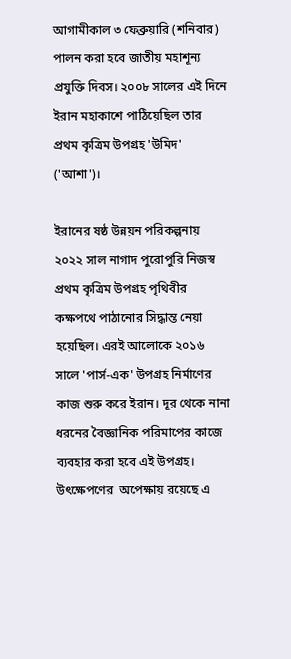আগামীকাল ৩ ফেব্রুয়ারি (শনিবার) পালন করা হবে জাতীয় মহাশূন্য প্রযুক্তি দিবস। ২০০৮ সালের এই দিনে ইরান মহাকাশে পাঠিয়েছিল তার প্রথম কৃত্রিম উপগ্রহ 'উমিদ' ('আশা')।

ইরানের ষষ্ঠ উন্নয়ন পরিকল্পনায় ২০২২ সাল নাগাদ পুরোপুরি নিজস্ব প্রথম কৃত্রিম উপগ্রহ পৃথিবীর কক্ষপথে পাঠানোর সিদ্ধান্ত নেয়া হয়েছিল। এরই আলোকে ২০১৬ সালে 'পার্স-এক' উপগ্রহ নির্মাণের কাজ শুরু করে ইরান। দূর থেকে নানা ধরনের বৈজ্ঞানিক পরিমাপের কাজে ব্যবহার করা হবে এই উপগ্রহ। উৎক্ষেপণের  অপেক্ষায় রয়েছে এ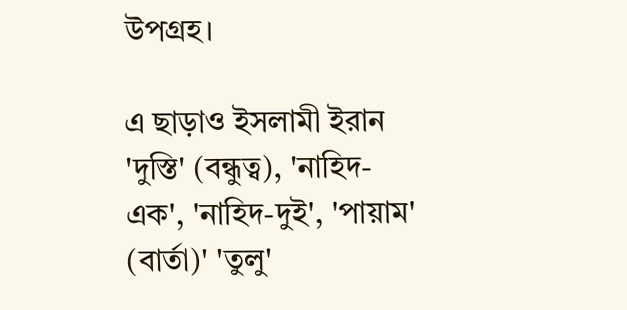উপগ্রহ।

এ ছাড়াও ইসলামী ইরান 'দুস্তি' (বন্ধুত্ব), 'নাহিদ-এক', 'নাহিদ-দুই', 'পায়াম' (বার্তা)' 'তুলু'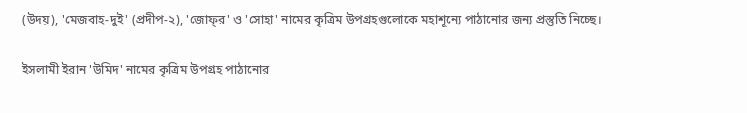(উদয়), 'মেজবাহ-দুই' (প্রদীপ-২), 'জোফ্‌র' ও 'সোহা' নামের কৃত্রিম উপগ্রহগুলোকে মহাশূন্যে পাঠানোর জন্য প্রস্তুতি নিচ্ছে।

ইসলামী ইরান 'উমিদ' নামের কৃত্রিম উপগ্রহ পাঠানোর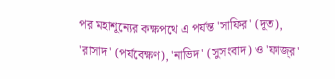পর মহাশূন্যের কক্ষপথে এ পর্যন্ত 'সাফির' (দূত), 'রাসাদ' (পর্যবেক্ষণ), 'নাভিদ' (সুসংবাদ) ও 'ফাজ্‌র'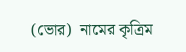(ভোর)  নামের কৃত্রিম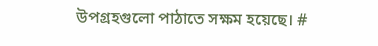উপগ্রহগুলো পাঠাতে সক্ষম হয়েছে। #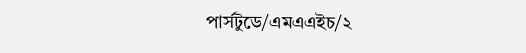পার্সটুডে/এমএএইচ/২